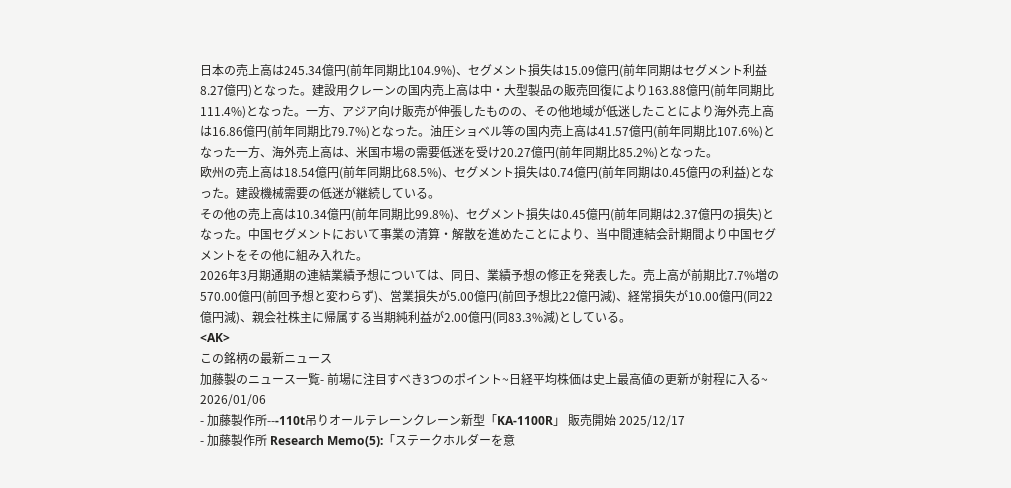日本の売上高は245.34億円(前年同期比104.9%)、セグメント損失は15.09億円(前年同期はセグメント利益8.27億円)となった。建設用クレーンの国内売上高は中・大型製品の販売回復により163.88億円(前年同期比111.4%)となった。一方、アジア向け販売が伸張したものの、その他地域が低迷したことにより海外売上高は16.86億円(前年同期比79.7%)となった。油圧ショベル等の国内売上高は41.57億円(前年同期比107.6%)となった一方、海外売上高は、米国市場の需要低迷を受け20.27億円(前年同期比85.2%)となった。
欧州の売上高は18.54億円(前年同期比68.5%)、セグメント損失は0.74億円(前年同期は0.45億円の利益)となった。建設機械需要の低迷が継続している。
その他の売上高は10.34億円(前年同期比99.8%)、セグメント損失は0.45億円(前年同期は2.37億円の損失)となった。中国セグメントにおいて事業の清算・解散を進めたことにより、当中間連結会計期間より中国セグメントをその他に組み入れた。
2026年3月期通期の連結業績予想については、同日、業績予想の修正を発表した。売上高が前期比7.7%増の570.00億円(前回予想と変わらず)、営業損失が5.00億円(前回予想比22億円減)、経常損失が10.00億円(同22億円減)、親会社株主に帰属する当期純利益が2.00億円(同83.3%減)としている。
<AK>
この銘柄の最新ニュース
加藤製のニュース一覧- 前場に注目すべき3つのポイント~日経平均株価は史上最高値の更新が射程に入る~ 2026/01/06
- 加藤製作所---110t吊りオールテレーンクレーン新型「KA-1100R」 販売開始 2025/12/17
- 加藤製作所 Research Memo(5):「ステークホルダーを意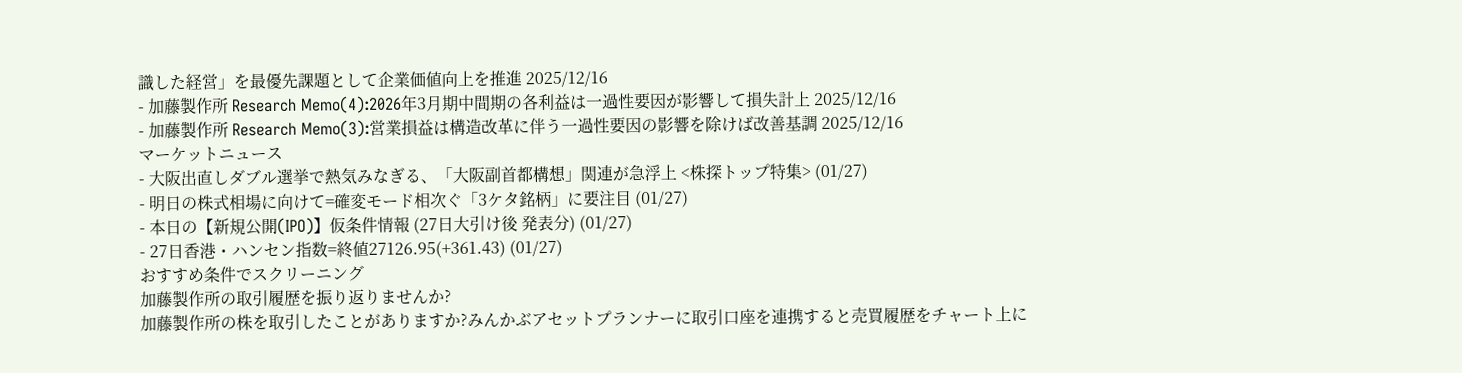識した経営」を最優先課題として企業価値向上を推進 2025/12/16
- 加藤製作所 Research Memo(4):2026年3月期中間期の各利益は一過性要因が影響して損失計上 2025/12/16
- 加藤製作所 Research Memo(3):営業損益は構造改革に伴う一過性要因の影響を除けば改善基調 2025/12/16
マーケットニュース
- 大阪出直しダブル選挙で熱気みなぎる、「大阪副首都構想」関連が急浮上 <株探トップ特集> (01/27)
- 明日の株式相場に向けて=確変モード相次ぐ「3ケタ銘柄」に要注目 (01/27)
- 本日の【新規公開(IPO)】仮条件情報 (27日大引け後 発表分) (01/27)
- 27日香港・ハンセン指数=終値27126.95(+361.43) (01/27)
おすすめ条件でスクリーニング
加藤製作所の取引履歴を振り返りませんか?
加藤製作所の株を取引したことがありますか?みんかぶアセットプランナーに取引口座を連携すると売買履歴をチャート上に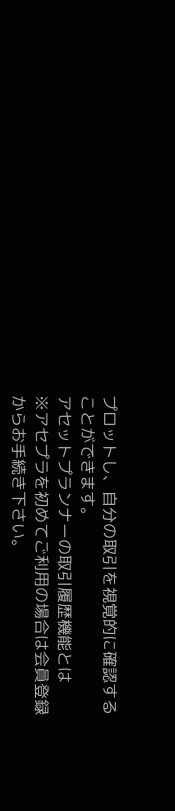プロットし、自分の取引を視覚的に確認することができます。
アセットプランナーの取引履歴機能とは
※アセプラを初めてご利用の場合は会員登録からお手続き下さい。